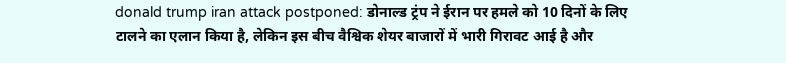donald trump iran attack postponed: डोनाल्ड ट्रंप ने ईरान पर हमले को 10 दिनों के लिए टालने का एलान किया है, लेकिन इस बीच वैश्विक शेयर बाजारों में भारी गिरावट आई है और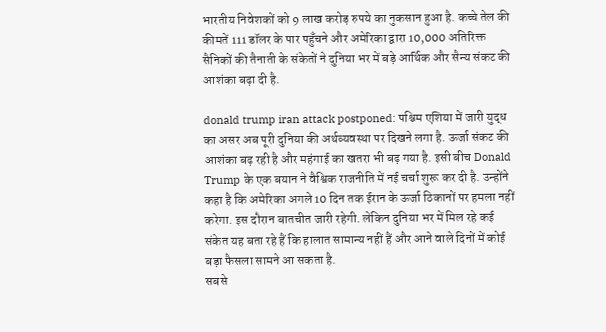भारतीय निवेशकों को 9 लाख करोड़ रुपये का नुकसान हुआ है. कच्चे तेल की कीमतें 111 डॉलर के पार पहुँचने और अमेरिका द्वारा 10,000 अतिरिक्त सैनिकों की तैनाती के संकेतों ने दुनिया भर में बड़े आर्थिक और सैन्य संकट की आशंका बढ़ा दी है.

donald trump iran attack postponed: पश्चिम एशिया में जारी युद्ध का असर अब पूरी दुनिया की अर्थव्यवस्था पर दिखने लगा है. ऊर्जा संकट की आशंका बढ़ रही है और महंगाई का खतरा भी बढ़ गया है. इसी बीच Donald Trump के एक बयान ने वैश्विक राजनीति में नई चर्चा शुरू कर दी है. उन्होंने कहा है कि अमेरिका अगले 10 दिन तक ईरान के ऊर्जा ठिकानों पर हमला नहीं करेगा. इस दौरान बातचीत जारी रहेगी. लेकिन दुनिया भर में मिल रहे कई संकेत यह बता रहे हैं कि हालात सामान्य नहीं हैं और आने वाले दिनों में कोई बड़ा फैसला सामने आ सकता है.
सबसे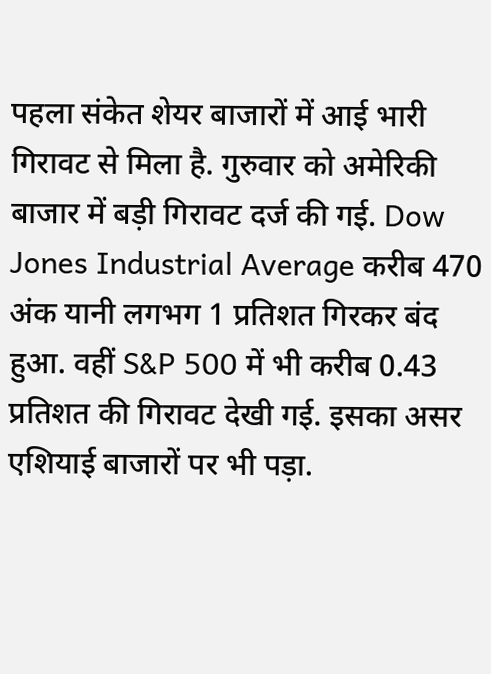पहला संकेत शेयर बाजारों में आई भारी गिरावट से मिला है. गुरुवार को अमेरिकी बाजार में बड़ी गिरावट दर्ज की गई. Dow Jones Industrial Average करीब 470 अंक यानी लगभग 1 प्रतिशत गिरकर बंद हुआ. वहीं S&P 500 में भी करीब 0.43 प्रतिशत की गिरावट देखी गई. इसका असर एशियाई बाजारों पर भी पड़ा.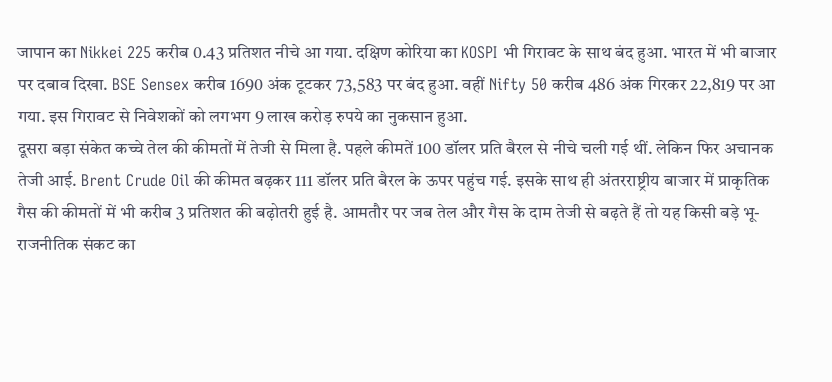जापान का Nikkei 225 करीब 0.43 प्रतिशत नीचे आ गया. दक्षिण कोरिया का KOSPI भी गिरावट के साथ बंद हुआ. भारत में भी बाजार पर दबाव दिखा. BSE Sensex करीब 1690 अंक टूटकर 73,583 पर बंद हुआ. वहीं Nifty 50 करीब 486 अंक गिरकर 22,819 पर आ गया. इस गिरावट से निवेशकों को लगभग 9 लाख करोड़ रुपये का नुकसान हुआ.
दूसरा बड़ा संकेत कच्चे तेल की कीमतों में तेजी से मिला है. पहले कीमतें 100 डॉलर प्रति बैरल से नीचे चली गई थीं. लेकिन फिर अचानक तेजी आई. Brent Crude Oil की कीमत बढ़कर 111 डॉलर प्रति बैरल के ऊपर पहुंच गई. इसके साथ ही अंतरराष्ट्रीय बाजार में प्राकृतिक गैस की कीमतों में भी करीब 3 प्रतिशत की बढ़ोतरी हुई है. आमतौर पर जब तेल और गैस के दाम तेजी से बढ़ते हैं तो यह किसी बड़े भू-राजनीतिक संकट का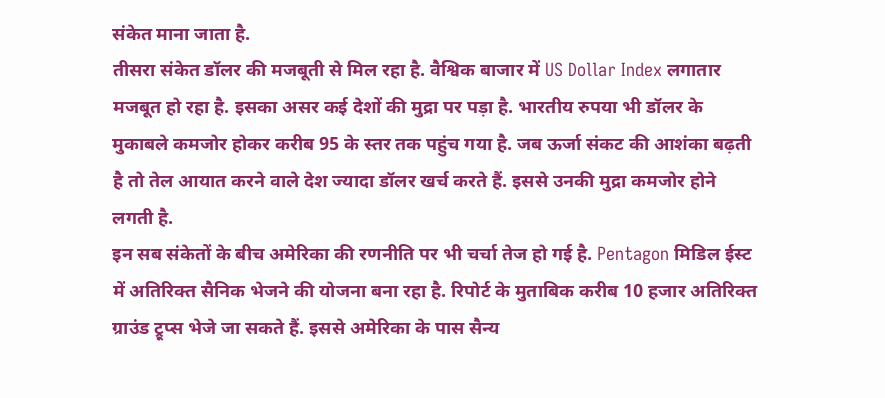संकेत माना जाता है.
तीसरा संकेत डॉलर की मजबूती से मिल रहा है. वैश्विक बाजार में US Dollar Index लगातार मजबूत हो रहा है. इसका असर कई देशों की मुद्रा पर पड़ा है. भारतीय रुपया भी डॉलर के मुकाबले कमजोर होकर करीब 95 के स्तर तक पहुंच गया है. जब ऊर्जा संकट की आशंका बढ़ती है तो तेल आयात करने वाले देश ज्यादा डॉलर खर्च करते हैं. इससे उनकी मुद्रा कमजोर होने लगती है.
इन सब संकेतों के बीच अमेरिका की रणनीति पर भी चर्चा तेज हो गई है. Pentagon मिडिल ईस्ट में अतिरिक्त सैनिक भेजने की योजना बना रहा है. रिपोर्ट के मुताबिक करीब 10 हजार अतिरिक्त ग्राउंड ट्रूप्स भेजे जा सकते हैं. इससे अमेरिका के पास सैन्य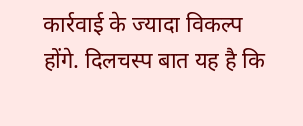कार्रवाई के ज्यादा विकल्प होंगे. दिलचस्प बात यह है कि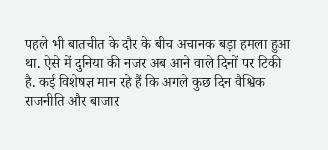पहले भी बातचीत के दौर के बीच अचानक बड़ा हमला हुआ था. ऐसे में दुनिया की नजर अब आने वाले दिनों पर टिकी है. कई विशेषज्ञ मान रहे हैं कि अगले कुछ दिन वैश्विक राजनीति और बाजार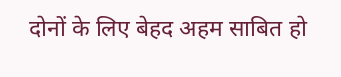दोनों के लिए बेहद अहम साबित हो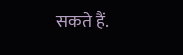सकते हैं.